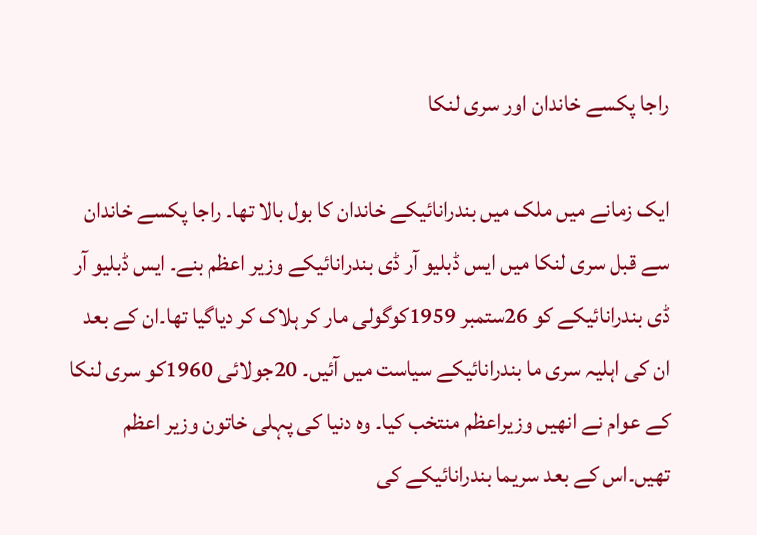راجا پکسے خاندان اور سری لنکا

ایک زمانے میں ملک میں بندرانائیکے خاندان کا بول بالا تھا۔ راجا پکسے خاندان سے قبل سری لنکا میں ایس ڈبلیو آر ڈی بندرانائیکے وزیر اعظم بنے۔ ایس ڈبلیو آر ڈی بندرانائیکے کو 26ستمبر 1959کوگولی مار کر ہلاک کر دیاگیا تھا۔ان کے بعد ان کی اہلیہ سری ما بندرانائیکے سیاست میں آئیں۔ 20جولائی 1960کو سری لنکا کے عوام نے انھیں وزیراعظم منتخب کیا۔ وہ دنیا کی پہلی خاتون وزیر اعظم تھیں۔اس کے بعد سریما بندرانائیکے کی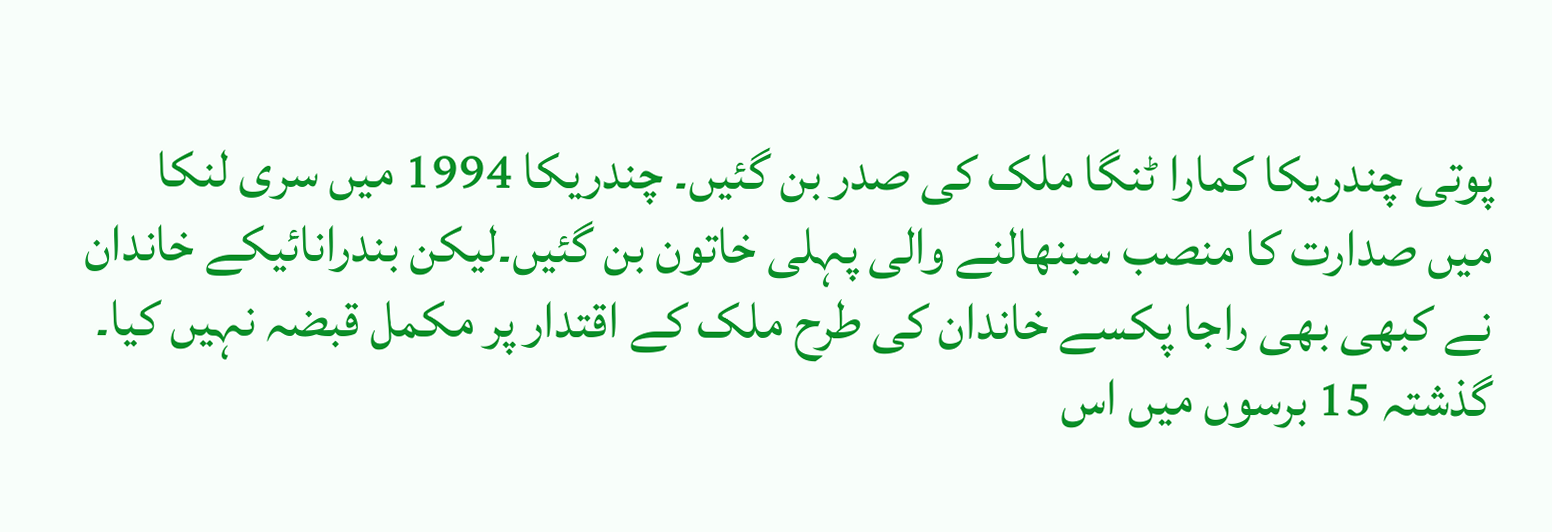پوتی چندریکا کمارا ٹنگا ملک کی صدر بن گئیں۔ چندریکا 1994 میں سری لنکا میں صدارت کا منصب سبنھالنے والی پہلی خاتون بن گئیں۔لیکن بندرانائیکے خاندان نے کبھی بھی راجا پکسے خاندان کی طرح ملک کے اقتدار پر مکمل قبضہ نہیں کیا۔ گذشتہ 15 برسوں میں اس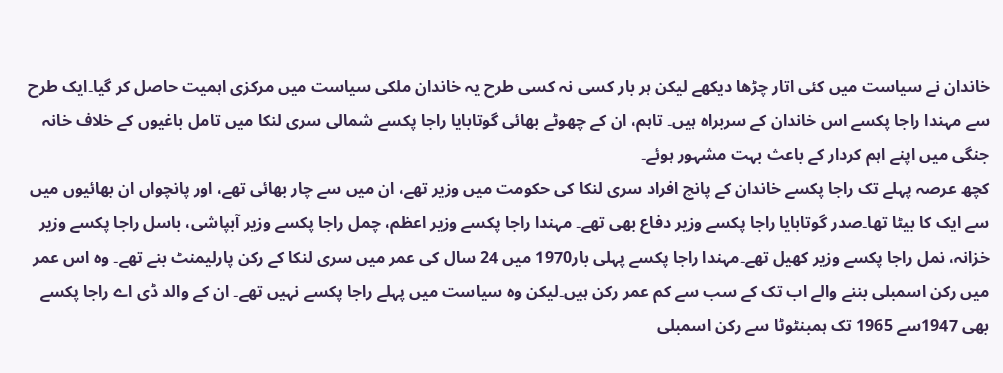خاندان نے سیاست میں کئی اتار چڑھا دیکھے لیکن ہر بار کسی نہ کسی طرح یہ خاندان ملکی سیاست میں مرکزی اہمیت حاصل کر گیا۔ایک طرح سے مہندا راجا پکسے اس خاندان کے سربراہ ہیں۔ تاہم، ان کے چھوٹے بھائی گوتابایا راجا پکسے شمالی سری لنکا میں تامل باغیوں کے خلاف خانہ جنگی میں اپنے اہم کردار کے باعث بہت مشہور ہوئے۔
کچھ عرصہ پہلے تک راجا پکسے خاندان کے پانچ افراد سری لنکا کی حکومت میں وزیر تھے، ان میں سے چار بھائی تھے، اور پانچواں ان بھائیوں میں سے ایک کا بیٹا تھا۔صدر گوتابایا راجا پکسے وزیر دفاع بھی تھے۔ مہندا راجا پکسے وزیر اعظم، چمل راجا پکسے وزیر آبپاشی، باسل راجا پکسے وزیر خزانہ، نمل راجا پکسے وزیر کھیل تھے۔مہندا راجا پکسے پہلی بار1970 میں 24 سال کی عمر میں سری لنکا کے رکن پارلیمنٹ بنے تھے۔ وہ اس عمر میں رکن اسمبلی بننے والے اب تک کے سب سے کم عمر رکن ہیں۔لیکن وہ سیاست میں پہلے راجا پکسے نہیں تھے۔ ان کے والد ڈی اے راجا پکسے بھی 1947سے 1965 تک ہمبنٹوٹا سے رکن اسمبلی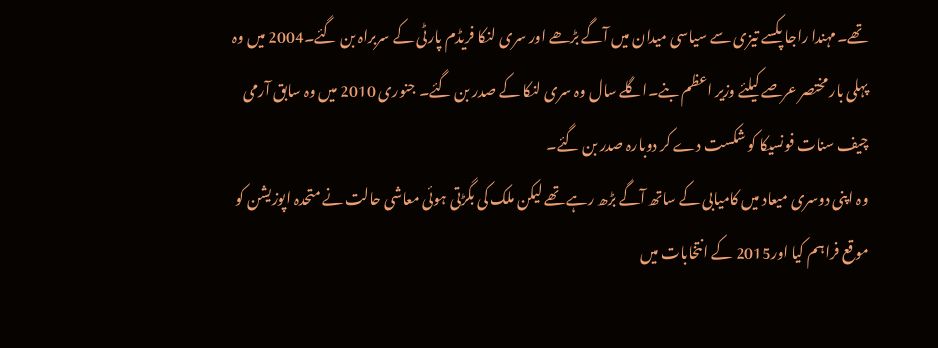تھے۔مہندا راجا پکسے تیزی سے سیاسی میدان میں آگے بڑھے اور سری لنکا فریڈم پارٹی کے سربراہ بن گئے۔2004 میں وہ پہلی بار مختصر عرصے کیلئے وزیر اعظم بنے۔اگلے سال وہ سری لنکا کے صدر بن گئے۔ جنوری 2010 میں وہ سابق آرمی چیف سنات فونسیکا کو شکست دے کر دوبارہ صدر بن گئے۔
وہ اپنی دوسری میعاد میں کامیابی کے ساتھ آگے بڑھ رہے تھے لیکن ملک کی بگڑتی ہوئی معاشی حالت نے متحدہ اپوزیشن کو موقع فراہم کیا اور2015 کے انتخابات میں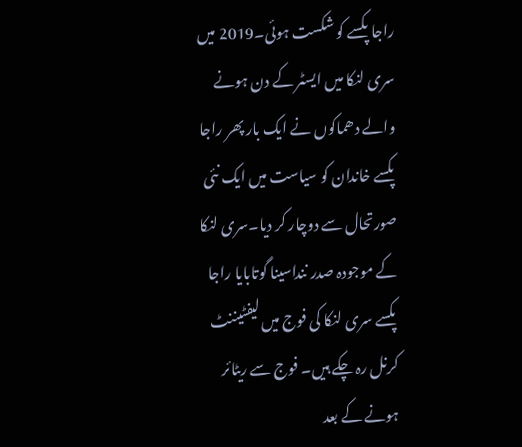راجا پکسے کو شکست ہوئی۔2019 میں سری لنکا میں ایسٹر کے دن ہونے والے دھماکوں نے ایک بار پھر راجا پکسے خاندان کو سیاست میں ایک نئی صورتحال سے دوچار کر دیا۔سری لنکا کے موجودہ صدر ننداسینا گوتابایا راجا پکسے سری لنکا کی فوج میں لیفٹیننٹ کرنل رہ چکے ہیں۔ فوج سے ریٹائر ہونے کے بعد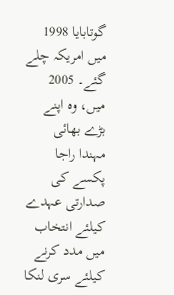گوتابایا 1998 میں امریکہ چلے گئے۔ 2005 میں، وہ اپنے بڑے بھائی مہندا راجا پکسے کی صدارتی عہدے کیلئے انتخاب میں مدد کرنے کیلئے سری لنکا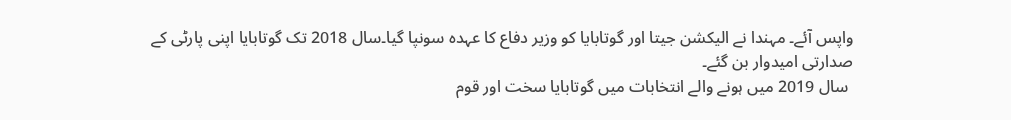واپس آئے۔ مہندا نے الیکشن جیتا اور گوتابایا کو وزیر دفاع کا عہدہ سونپا گیا۔سال 2018 تک گوتابایا اپنی پارٹی کے صدارتی امیدوار بن گئے۔
 سال 2019 میں ہونے والے انتخابات میں گوتابایا سخت اور قوم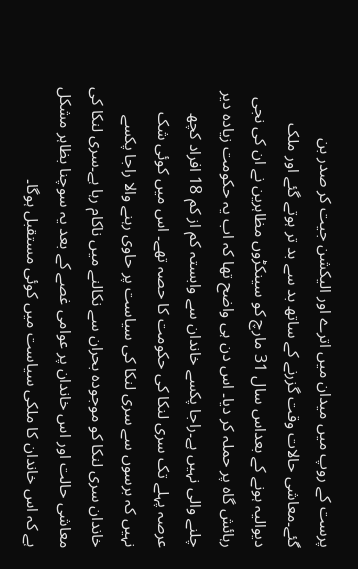پرست کے روپ میں میدان میں اترے اور الیکشن جیت کر صدر بن گئے۔معاشی حالات وقت گزرنے کے ساتھ بد سے بد تر ہوتے گئے اور ملک دیوالیہ ہونے کے بعداس سال 31 مارچ کو سینکڑوں مظاہرین نے ان کی نجی رہائش گاہ پر حملہ کر دیا۔ اس دن ہی واضح تھا کہ اب یہ حکومت زیادہ دیر چلنے والی نہیں ہے۔راجا پکسے خاندان سے وابستہ کم از کم 18 افراد کچھ عرصہ پہلے تک سری لنکا کی حکومت کا حصہ تھے۔ اس میں کوئی شک نہیں کہ برسوں سے سری لنکا کی سیاست پر حاوی رہنے والا راجا پکسے خاندان سری لنکا کو موجودہ بحران سے نکالنے میں ناکام رہا ہے۔سری لنکا کی معاشی حالت اور اس خاندان پر عوامی غصے کے بعد یہ سوچنا بظاہر مشکل ہے کہ اس خاندان کا ملکی سیاست میں کوئی مستقبل ہوگا۔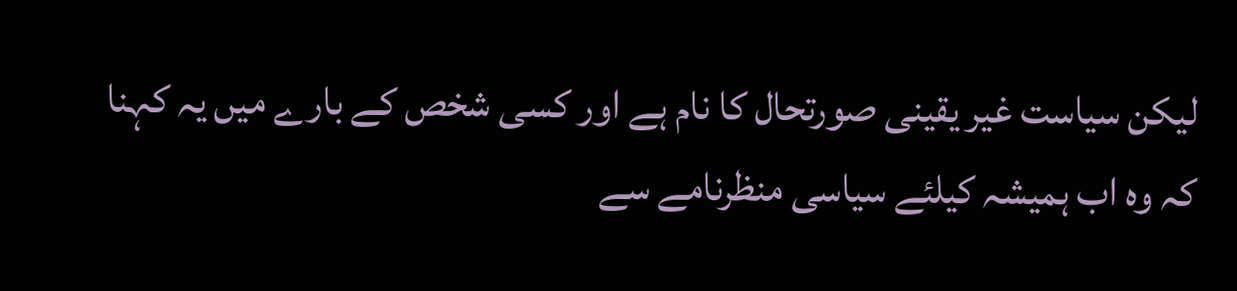لیکن سیاست غیر یقینی صورتحال کا نام ہے اور کسی شخص کے بارے میں یہ کہنا کہ وہ اب ہمیشہ کیلئے سیاسی منظرنامے سے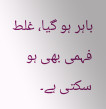باہر ہو گیا، غلط فہمی بھی ہو سکتی ہے۔